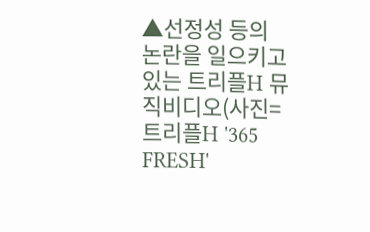▲선정성 등의 논란을 일으키고 있는 트리플H 뮤직비디오(사진=트리플H '365 FRESH'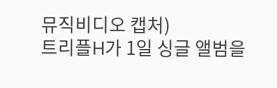뮤직비디오 캡처)
트리플H가 1일 싱글 앨범을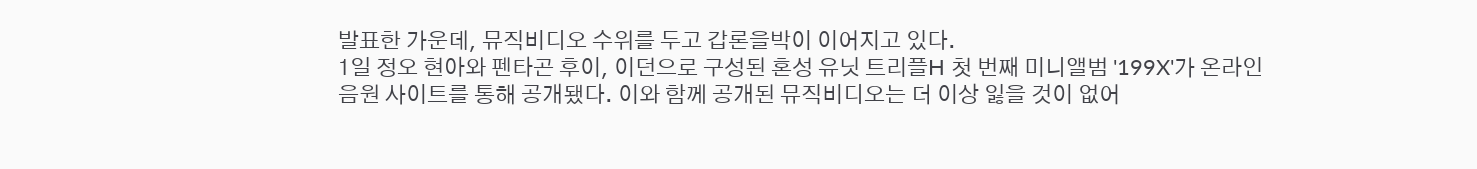발표한 가운데, 뮤직비디오 수위를 두고 갑론을박이 이어지고 있다.
1일 정오 현아와 펜타곤 후이, 이던으로 구성된 혼성 유닛 트리플H 첫 번째 미니앨범 '199X'가 온라인 음원 사이트를 통해 공개됐다. 이와 함께 공개된 뮤직비디오는 더 이상 잃을 것이 없어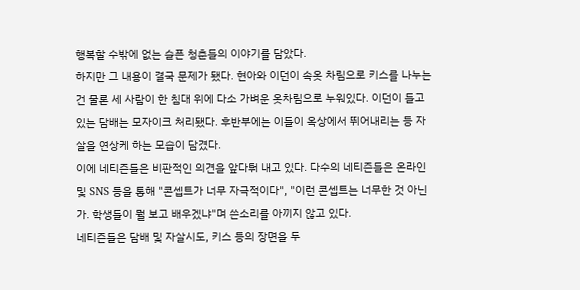행복할 수밖에 없는 슬픈 청춘들의 이야기를 담았다.
하지만 그 내용이 결국 문제가 됐다. 현아와 이던이 속옷 차림으로 키스를 나누는 건 물론 세 사람이 한 침대 위에 다소 가벼운 옷차림으로 누워있다. 이던이 들고 있는 담배는 모자이크 처리됐다. 후반부에는 이들이 옥상에서 뛰어내리는 등 자살을 연상케 하는 모습이 담겼다.
이에 네티즌들은 비판적인 의견을 앞다퉈 내고 있다. 다수의 네티즌들은 온라인 및 SNS 등을 통해 "콘셉트가 너무 자극적이다", "이런 콘셉트는 너무한 것 아닌가. 학생들이 뭘 보고 배우겠냐"며 쓴소리를 아끼지 않고 있다.
네티즌들은 담배 및 자살시도, 키스 등의 장면을 두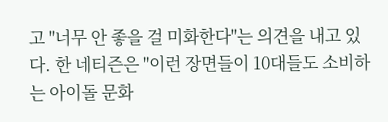고 "너무 안 좋을 걸 미화한다"는 의견을 내고 있다. 한 네티즌은 "이런 장면들이 10대들도 소비하는 아이돌 문화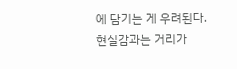에 담기는 게 우려된다. 현실감과는 거리가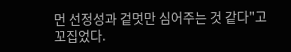먼 선정성과 겉멋만 심어주는 것 같다"고 꼬집었다.